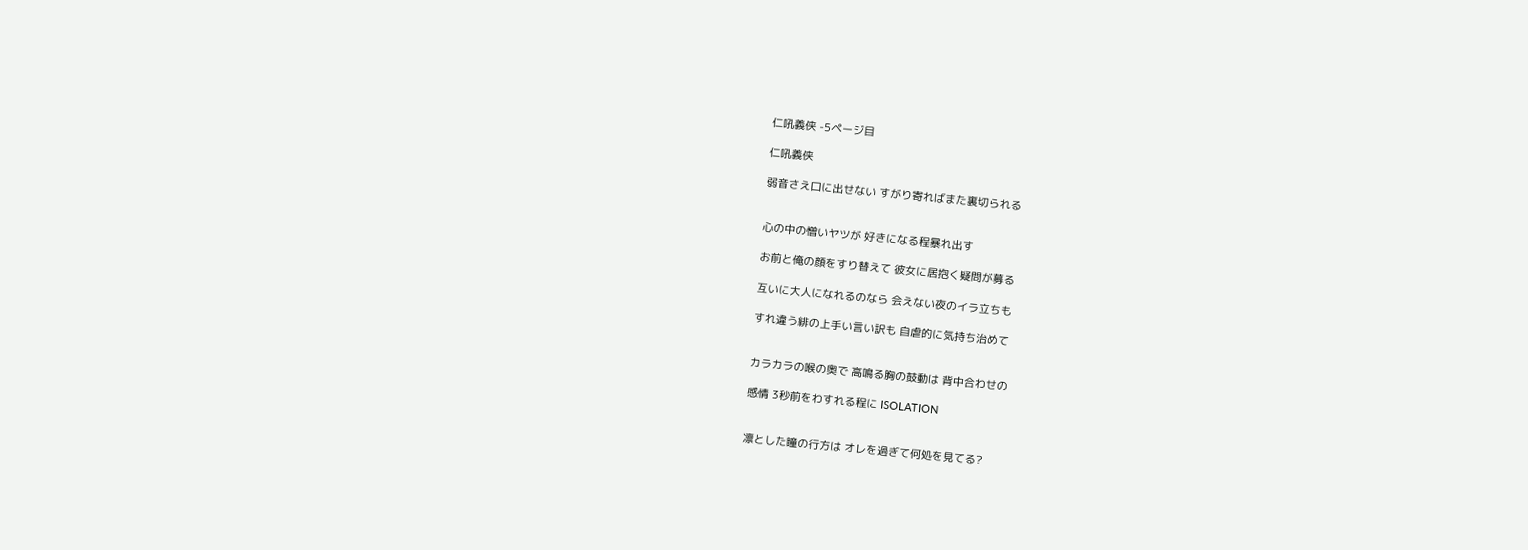仁吼義侠 -5ページ目

仁吼義侠

弱音さえ口に出せない すがり寄ればまた裏切られる


心の中の憎いヤツが 好きになる程暴れ出す

お前と俺の顔をすり替えて 彼女に居抱く疑問が募る

互いに大人になれるのなら 会えない夜のイラ立ちも

すれ違う緋の上手い言い訳も 自虐的に気持ち治めて


カラカラの喉の奥で 高鳴る胸の鼓動は 背中合わせの

感情 3秒前をわすれる程に ISOLATION


凛とした瞳の行方は オレを過ぎて何処を見てる?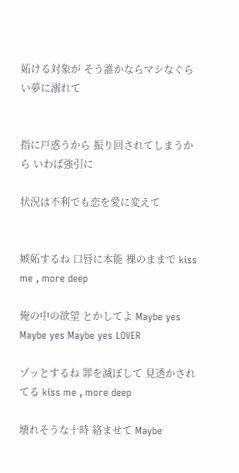妬ける対象が そう誰かならマシなぐらい夢に溺れて


指に戸惑うから 振り回されてしまうから いわば強引に

状況は不利でも恋を愛に変えて


嫉妬するね 口唇に本能 裸のままで kiss me , more deep

俺の中の欲望 とかしてよ Maybe yes Maybe yes Maybe yes LOVER

ゾッとするね 罪を滅ぼして 見透かされてる kiss me , more deep

壊れそうな十時 絡ませて Maybe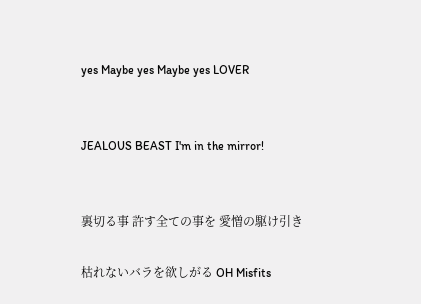yes Maybe yes Maybe yes LOVER


JEALOUS BEAST I'm in the mirror!


裏切る事 許す全ての事を 愛憎の駆け引き

枯れないバラを欲しがる OH Misfits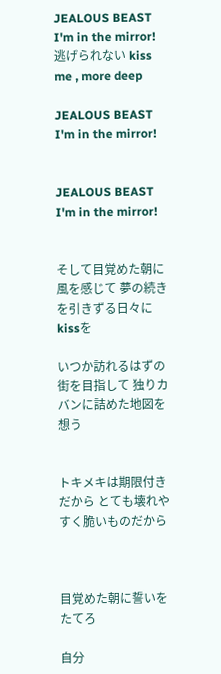JEALOUS BEAST I'm in the mirror! 逃げられない kiss me , more deep

JEALOUS BEAST I'm in the mirror!


JEALOUS BEAST I'm in the mirror!


そして目覚めた朝に風を感じて 夢の続きを引きずる日々にkissを

いつか訪れるはずの街を目指して 独りカバンに詰めた地図を想う


トキメキは期限付きだから とても壊れやすく脆いものだから



目覚めた朝に誓いをたてろ

自分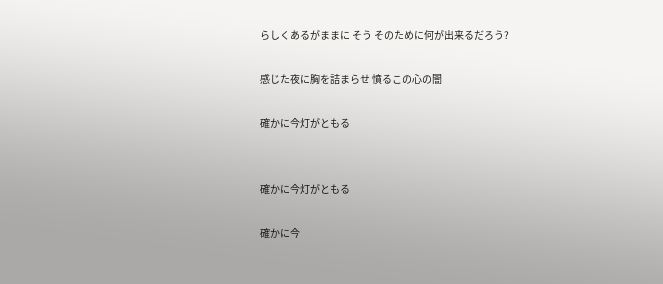らしくあるがままに そう そのために何が出来るだろう?

感じた夜に胸を詰まらせ 憤るこの心の闇

確かに今灯がともる


確かに今灯がともる

確かに今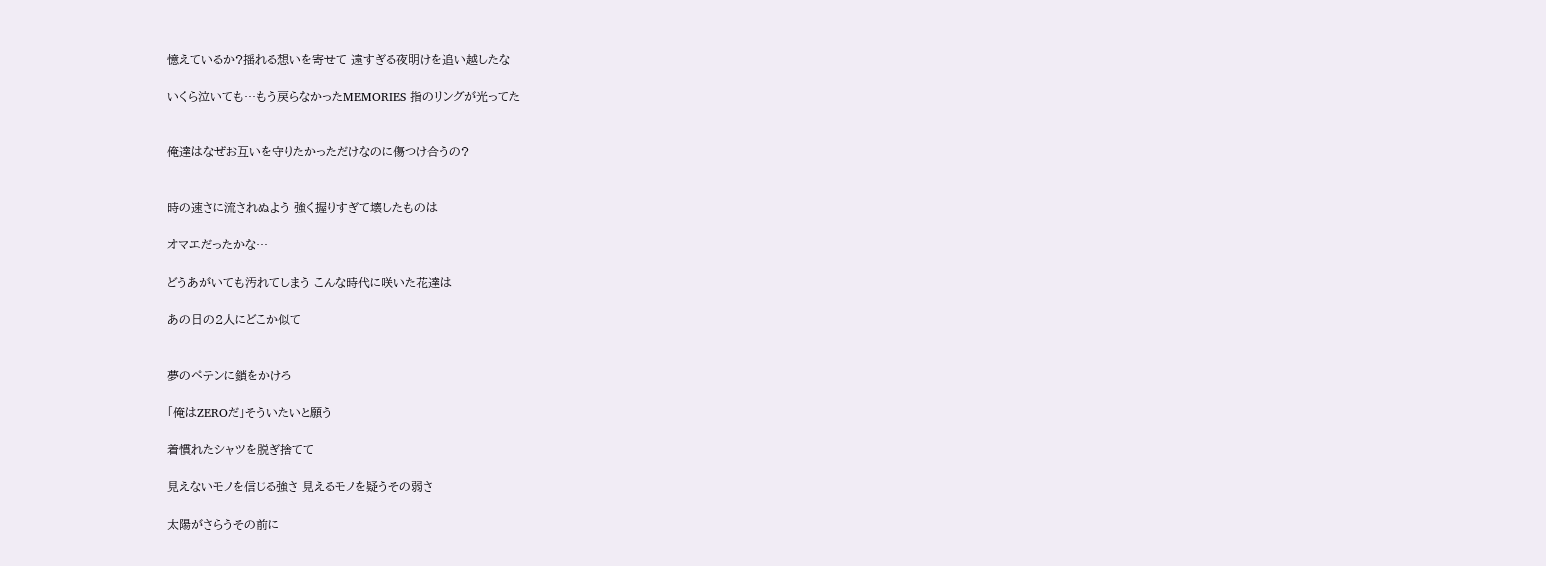憶えているか?揺れる想いを寄せて 遠すぎる夜明けを追い越したな

いくら泣いても…もう戻らなかったMEMORIES 指のリングが光ってた


俺達はなぜお互いを守りたかっただけなのに傷つけ合うの?


時の速さに流されぬよう 強く握りすぎて壊したものは

オマエだったかな…

どうあがいても汚れてしまう こんな時代に咲いた花達は

あの日の2人にどこか似て


夢のペテンに鎖をかけろ

「俺はZEROだ」そういたいと願う

着慣れたシャツを脱ぎ捨てて

見えないモノを信じる強さ 見えるモノを疑うその弱さ

太陽がさらうその前に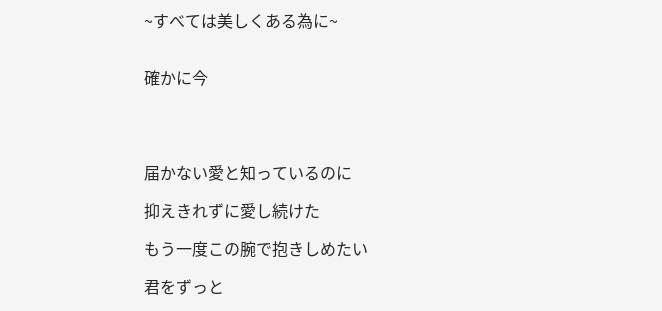~すべては美しくある為に~


確かに今




届かない愛と知っているのに

抑えきれずに愛し続けた

もう一度この腕で抱きしめたい

君をずっと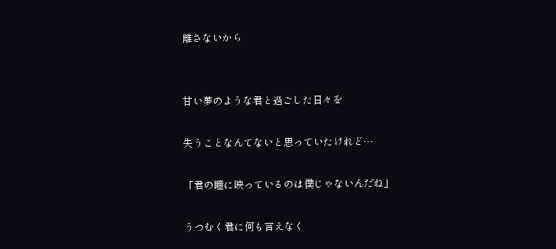離さないから


甘い夢のような君と過ごした日々を

失うことなんてないと思っていたけれど…

「君の瞳に映っているのは僕じゃないんだね」

うつむく君に何も言えなく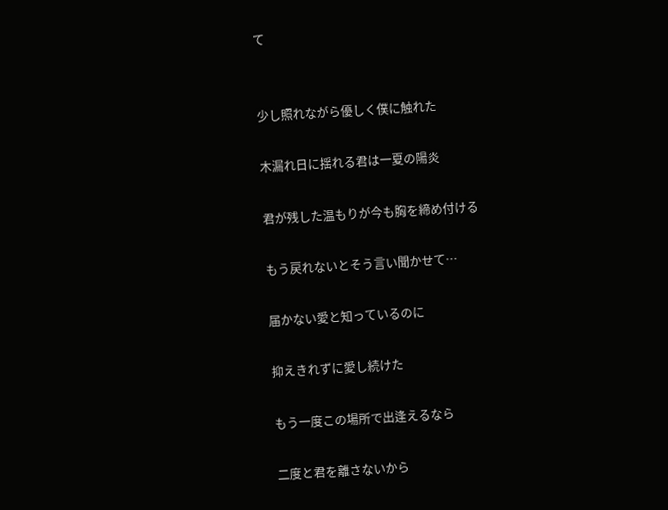て


少し照れながら優しく僕に触れた

木漏れ日に揺れる君は一夏の陽炎

君が残した温もりが今も胸を締め付ける

もう戻れないとそう言い聞かせて…

届かない愛と知っているのに

抑えきれずに愛し続けた

もう一度この場所で出逢えるなら

二度と君を離さないから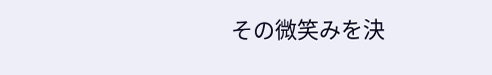その微笑みを決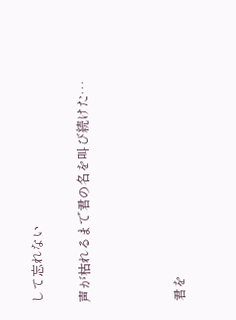して忘れない

声が枯れるまで君の名を叫び続けた…



君を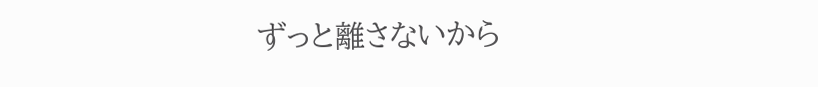ずっと離さないから